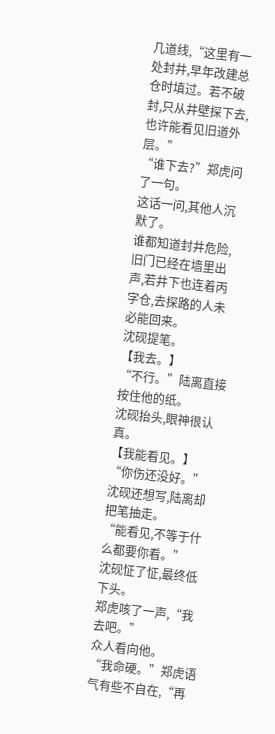几道线,“这里有一处封井,早年改建总仓时填过。若不破封,只从井壁探下去,也许能看见旧道外层。”
“谁下去?”郑虎问了一句。
这话一问,其他人沉默了。
谁都知道封井危险,旧门已经在墙里出声,若井下也连着丙字仓,去探路的人未必能回来。
沈砚提笔。
【我去。】
“不行。”陆离直接按住他的纸。
沈砚抬头,眼神很认真。
【我能看见。】
“你伤还没好。”
沈砚还想写,陆离却把笔抽走。
“能看见,不等于什么都要你看。”
沈砚怔了怔,最终低下头。
郑虎咳了一声,“我去吧。”
众人看向他。
“我命硬。”郑虎语气有些不自在,“再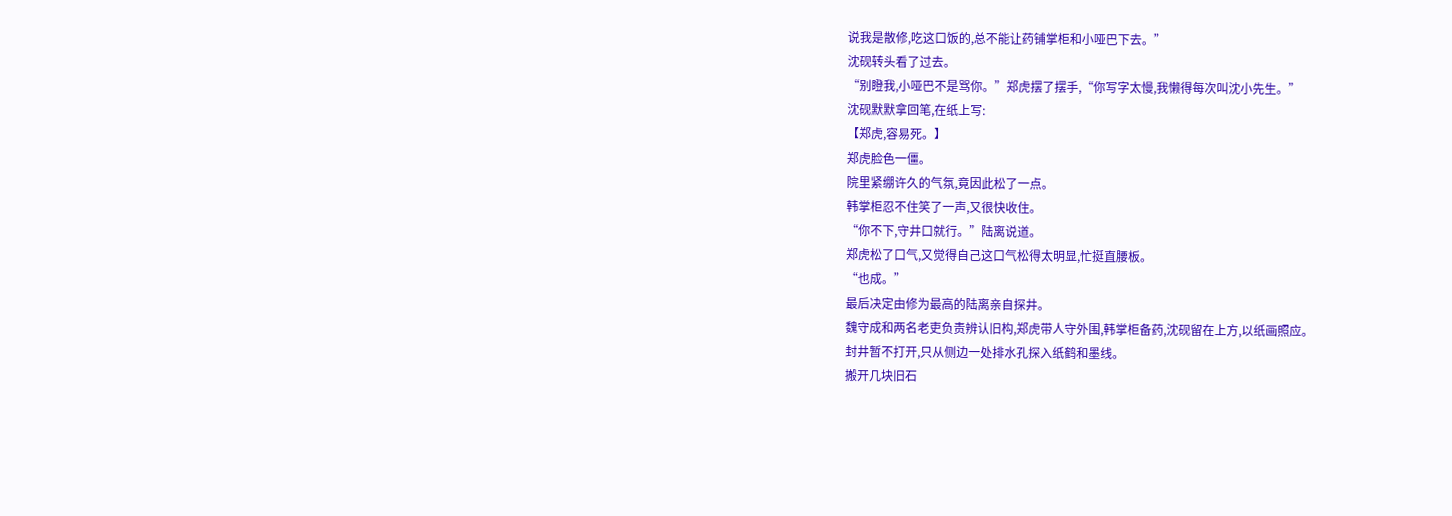说我是散修,吃这口饭的,总不能让药铺掌柜和小哑巴下去。”
沈砚转头看了过去。
“别瞪我,小哑巴不是骂你。”郑虎摆了摆手,“你写字太慢,我懒得每次叫沈小先生。”
沈砚默默拿回笔,在纸上写:
【郑虎,容易死。】
郑虎脸色一僵。
院里紧绷许久的气氛,竟因此松了一点。
韩掌柜忍不住笑了一声,又很快收住。
“你不下,守井口就行。”陆离说道。
郑虎松了口气,又觉得自己这口气松得太明显,忙挺直腰板。
“也成。”
最后决定由修为最高的陆离亲自探井。
魏守成和两名老吏负责辨认旧构,郑虎带人守外围,韩掌柜备药,沈砚留在上方,以纸画照应。
封井暂不打开,只从侧边一处排水孔探入纸鹤和墨线。
搬开几块旧石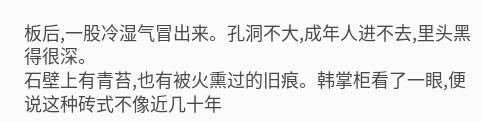板后,一股冷湿气冒出来。孔洞不大,成年人进不去,里头黑得很深。
石壁上有青苔,也有被火熏过的旧痕。韩掌柜看了一眼,便说这种砖式不像近几十年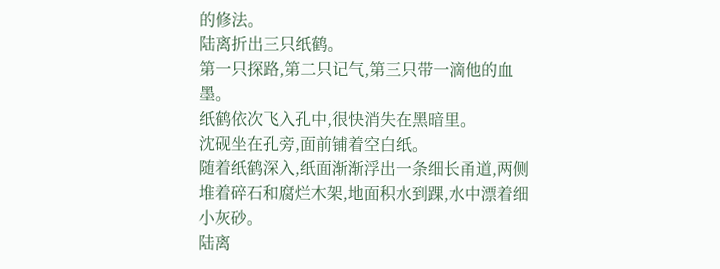的修法。
陆离折出三只纸鹤。
第一只探路,第二只记气,第三只带一滴他的血墨。
纸鹤依次飞入孔中,很快消失在黑暗里。
沈砚坐在孔旁,面前铺着空白纸。
随着纸鹤深入,纸面渐渐浮出一条细长甬道,两侧堆着碎石和腐烂木架,地面积水到踝,水中漂着细小灰砂。
陆离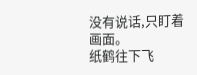没有说话,只盯着画面。
纸鹤往下飞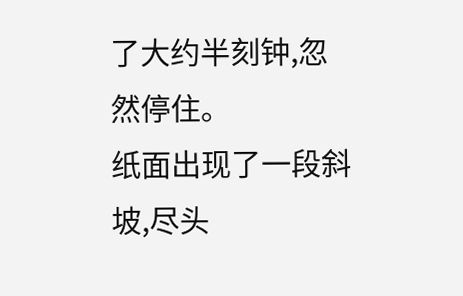了大约半刻钟,忽然停住。
纸面出现了一段斜坡,尽头